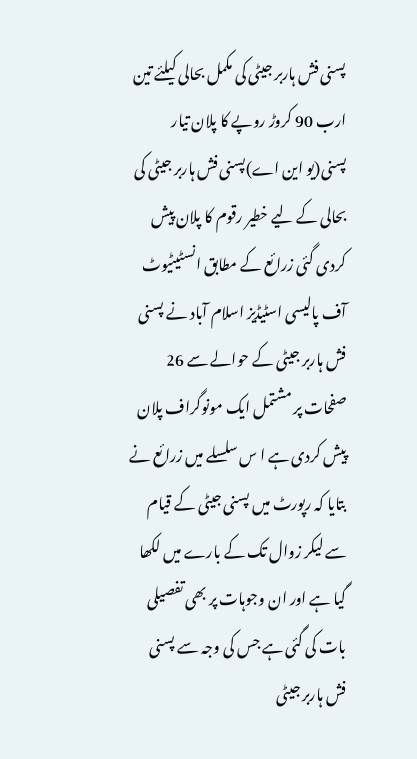پسنی فش ہاربر جیٹی کی مکمل بحالی کیلئے تین ارب 90 کروڑ روپے کا پلان تیار
پسنی(یو این اے)پسنی فش ہاربر جیٹی کی بحالی کے لیے خطیر رقوم کا پلان پیش کردی گئی زرائع کے مطابق انسٹیٹیوٹ آف پالیسی اسٹیڈیز اسلام آباد نے پسنی فش ہاربر جیٹی کے حوالے سے 26 صفحات پر مشتمل ایک مونوگراف پلان پیش کردی ہے ا س سلسلے میں زرائع نے بتایا کہ رپورٹ میں پسنی جیٹی کے قیام سے لیکر زوال تک کے بارے میں لکھا گیا ہے اور ان وجوہات پر بھی تفصیلی بات کی گئی ہے جس کی وجہ سے پسنی فش ہاربر جیٹی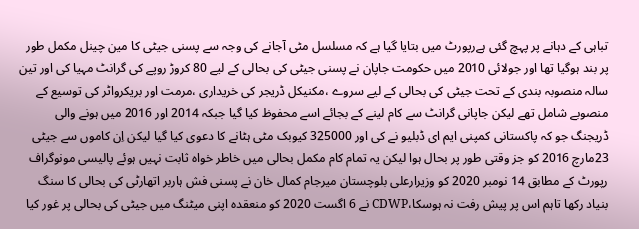تباہی کے دہانے پر پہچ گئی ہےرپورٹ میں بتایا گیا ہے کہ مسلسل مٹی آجانے کی وجہ سے پسنی جیٹی کا مین چینل مکمل طور پر بند ہوگیا تھا اور جولائی 2010 میں حکومت جاپان نے پسنی جیٹی کی بحالی کے لیے 80 کروڑ روپے کی گرانٹ مہیا کی اور تین سالہ منصوبہ بندی کے تحت جیٹی کی بحالی کے لیے سروے ،مکنیکل ڈریجر کی خریداری ،مرمت اور بریکرواٹر کی توسیع کے منصوبے شامل تھے لیکن جاپانی گرانٹ سے کام لینے کے بجائے اسے محفوظ کیا گیا جبکہ 2014 اور 2016 میں ہونے والی ڈریجنگ جو کہ پاکستانی کمپنی ایم ای ڈبلیو نے کی اور 325000 کیوبک مٹی ہٹانے کا دعوی کیا گیا لیکن اِن کاموں سے جیٹی 23مارچ 2016 کو جز وقتی طور پر بحال ہوا لیکن یہ تمام کام مکمل بحالی میں خاطر خواہ ثابت نہیں ہوئے پالیسی مونوگراف رپورٹ کے مطابق 14 نومبر 2020 کو وزیرارعلی بلوچستان میرجام کمال خان نے پسنی فش ہاربر اتھارٹی کی بحالی کا سنگ بنیاد رکھا تاہم اس پر پیش رفت نہ ہوسکا،CDWP نے 6 اگست 2020 کو منعقدہ اپنی میٹنگ میں جیٹی کی بحالی پر غور کیا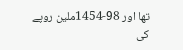تھا اور 98-1454ملین روپے کی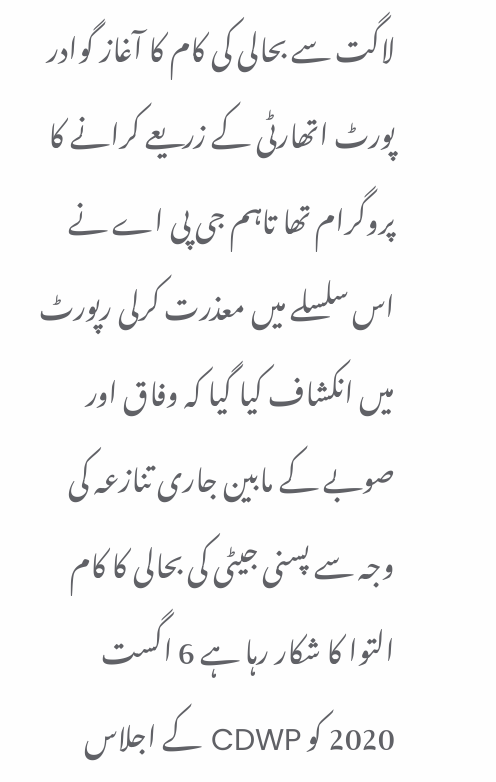لاگت سے بحالی کی کام کا آغاز گوادر پورٹ اتھارٹی کے زریعے کرانے کا پروگرام تھا تاہم جی پی اے نے اس سلسلے میں معذرت کرلی رپورٹ میں انکشاف کیا گیا کہ وفاق اور صوبے کے مابین جاری تنازعہ کی وجہ سے پسنی جیٹی کی بحالی کا کام التوا کا شکار رہا ہے 6 اگست 2020 کو CDWP کے اجلاس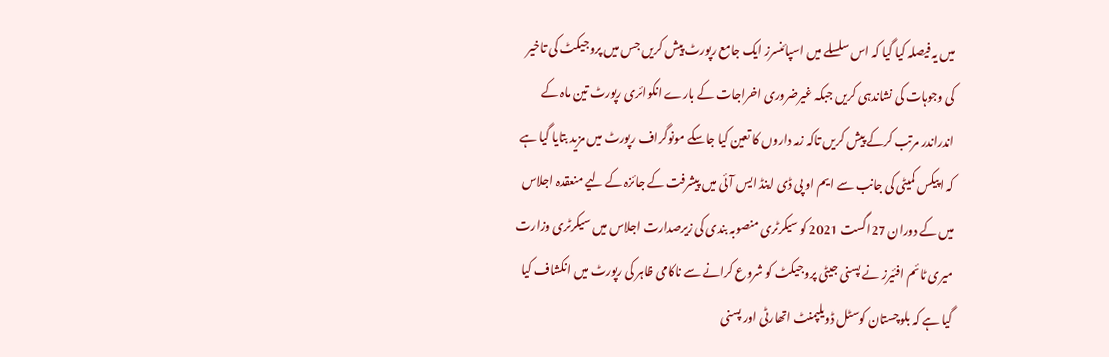میں یہ فیصلہ کیا گیا کہ اس سلسلے میں اسپائنسرز ایک جامع رپورٹ پیش کریں جس میں پروجیکٹ کی تاخیر کی وجوہات کی نشاندہی کریں جبکہ غیرضروری اخراجات کے بارے انکوائری رپورٹ تین ماہ کے اندراندر مرتب کرکے پیش کریں تاکہ زمہ داروں کا تعین کیا جاسکے مونوگراف رپورٹ میں مزید بتایا گیا ہے کہ اپیکس کمیٹی کی جانب سے ایم او پی ڈی اینڈ ایس آئی میں پیشرفت کے جائزہ کے لیے منعقدہ اجلاس میں کے دوران 27اگست 2021 کو سیکرٹری منصوبہ بندی کی زیرصدارت اجلاس میں سیکرٹری وزارت میری ٹائم افئیرز نے پسنی جیٹی پروجیکٹ کو شروع کرانے سے ناکامی ظاہر کی رپورٹ میں انکشاف کیا گیا ہے کہ بلوچستان کوسٹل ڈویلپمنٹ اتھارٹی اور پسنی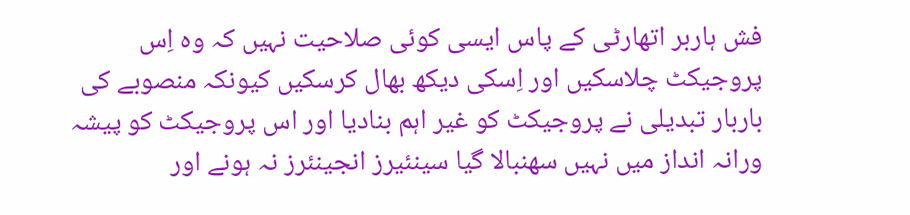فش ہاربر اتھارٹی کے پاس ایسی کوئی صلاحیت نہیں کہ وہ اِس پروجیکٹ چلاسکیں اور اِسکی دیکھ بھال کرسکیں کیونکہ منصوبے کی باربار تبدیلی نے پروجیکٹ کو غیر اہم بنادیا اور اس پروجیکٹ کو پیشہ ورانہ انداز میں نہیں سھنبالا گیا سینئیرز انجینئرز نہ ہونے اور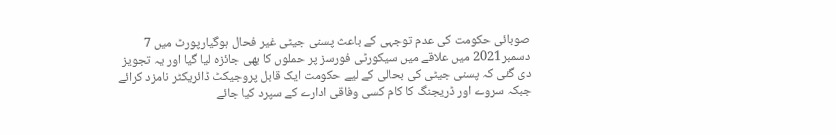صوبائی حکومت کی عدم توجہی کے باعث پسنی جیٹی غیر فحال ہوگیارپورٹ میں 7 دسمبر2021 میں علاقے میں سیکورٹی فورسز پر حملوں کا بھی جائزہ لیا گیا اور یہ تجویز دی گئی کہ پسنی جیٹی کی بحالی کے لیے حکومت ایک قابل پروجیکٹ ڈائریکٹر نامزد کرائے جبکہ سروے اور ڈریجنگ کا کام کسی وفاقی ادارے کے سپرد کیا جائے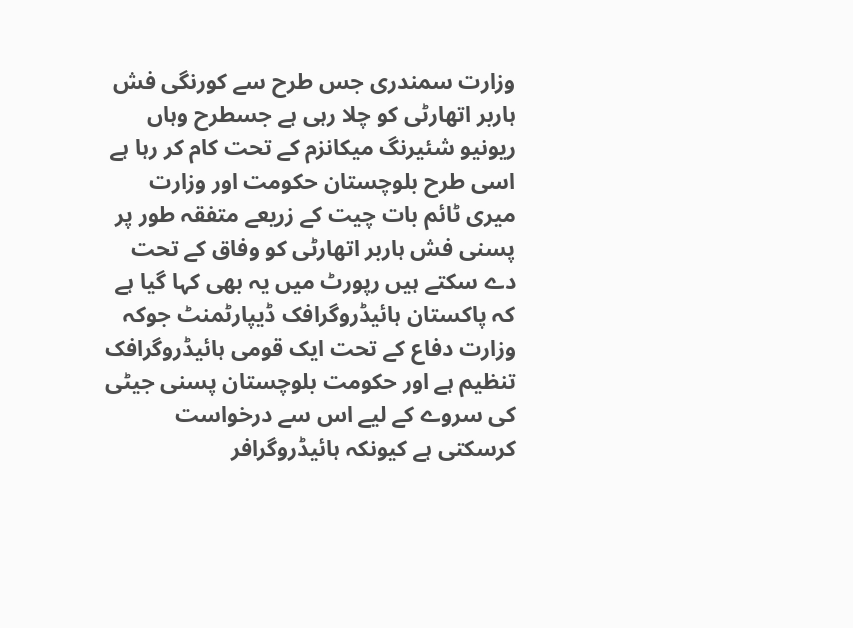وزارت سمندری جس طرح سے کورنگی فش ہاربر اتھارٹی کو چلا رہی ہے جسطرح وہاں ریونیو شئیرنگ میکانزم کے تحت کام کر رہا ہے اسی طرح بلوچستان حکومت اور وزارت میری ٹائم بات چیت کے زریعے متفقہ طور پر پسنی فش ہاربر اتھارٹی کو وفاق کے تحت دے سکتے ہیں رپورٹ میں یہ بھی کہا گیا ہے کہ پاکستان ہائیڈروگرافک ڈیپارٹمنٹ جوکہ وزارت دفاع کے تحت ایک قومی ہائیڈروگرافک تنظیم ہے اور حکومت بلوچستان پسنی جیٹی کی سروے کے لیے اس سے درخواست کرسکتی ہے کیونکہ ہائیڈروگرافر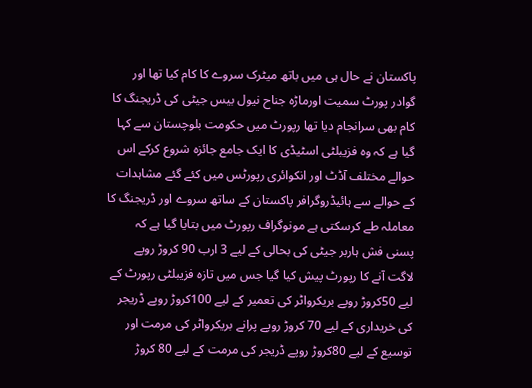پاکستان نے حال ہی میں باتھ میٹرک سروے کا کام کیا تھا اور گوادر پورٹ سمیت اورماڑہ جناح نیول بیس جیٹی کی ڈریجنگ کا کام بھی سرانجام دیا تھا رپورٹ میں حکومت بلوچستان سے کہا گیا ہے کہ وہ فزیبلٹی اسٹیڈی کا ایک جامع جائزہ شروع کرکے اس حوالے مختلف آڈٹ اور انکوائری رپورٹس میں کئے گئے مشاہدات کے حوالے سے ہائیڈروگرافر پاکستان کے ساتھ سروے اور ڈریجنگ کا معاملہ طے کرسکتی ہے مونوگراف رپورٹ میں بتایا گیا ہے کہ پسنی فش ہاربر جیٹی کی بحالی کے لیے 3 ارب 90 کروڑ روپے لاگت آنے کا رپورٹ پیش کیا گیا جس میں تازہ فزیبلٹی رپورٹ کے لیے 50کروڑ روپے بریکرواٹر کی تعمیر کے لیے 100کروڑ روپے ڈریجر کی خریداری کے لیے 70 کروڑ روپے پرانے بریکرواٹر کی مرمت اور توسیع کے لیے 80کروڑ روپے ڈریجر کی مرمت کے لیے 80 کروڑ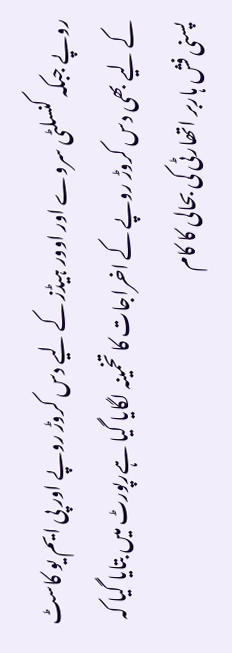روپے جبکہ کنسلٹی سروے اور اوور ہیڈز کے لیے دس کروڑ روپے اور پی ایم یو کاسٹ کے لیے بھی دس کروڑ روپے کے اخراجات کا تخمینہ لگایا گیا ہےرپورٹ میں بتایا گیا کہ پسنی فش ہاربر اتھارٹی کی بحالی کا کام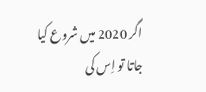اگر 2020 میں شروع کیا جاتا تو اِس کی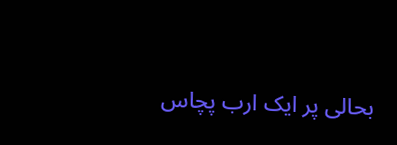بحالی پر ایک ارب پچاس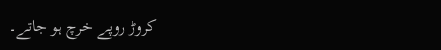کروڑ روپے خرچ ہو جاتے۔